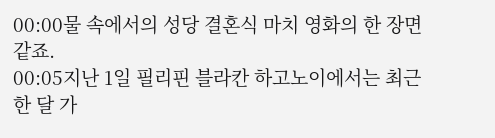00:00물 속에서의 성당 결혼식 마치 영화의 한 장면 같죠.
00:05지난 1일 필리핀 블라칸 하고노이에서는 최근 한 달 가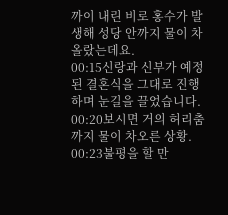까이 내린 비로 홍수가 발생해 성당 안까지 물이 차올랐는데요.
00:15신랑과 신부가 예정된 결혼식을 그대로 진행하며 눈길을 끌었습니다.
00:20보시면 거의 허리춤까지 물이 차오른 상황.
00:23불평을 할 만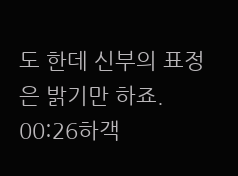도 한데 신부의 표정은 밝기만 하죠.
00:26하객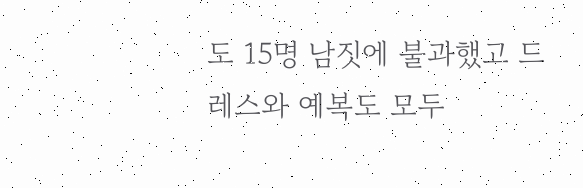도 15명 남짓에 불과했고 드레스와 예복도 모두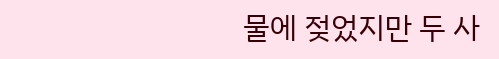물에 젖었지만 두 사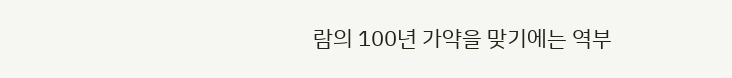람의 100년 가약을 맞기에는 역부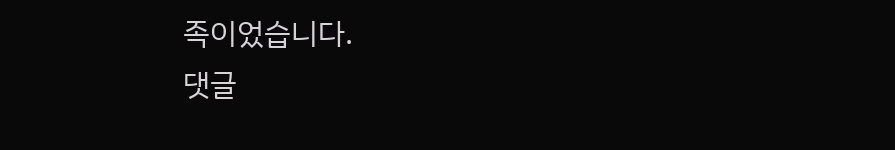족이었습니다.
댓글